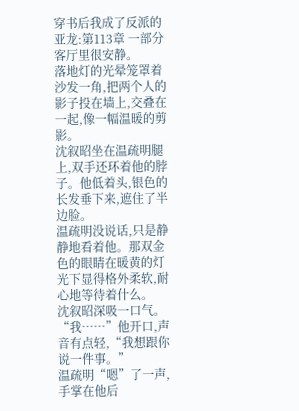穿书后我成了反派的亚龙:第113章 一部分
客厅里很安静。
落地灯的光晕笼罩着沙发一角,把两个人的影子投在墙上,交叠在一起,像一幅温暖的剪影。
沈叙昭坐在温疏明腿上,双手还环着他的脖子。他低着头,银色的长发垂下来,遮住了半边脸。
温疏明没说话,只是静静地看着他。那双金色的眼睛在暖黄的灯光下显得格外柔软,耐心地等待着什么。
沈叙昭深吸一口气。
“我……”他开口,声音有点轻,“我想跟你说一件事。”
温疏明“嗯”了一声,手掌在他后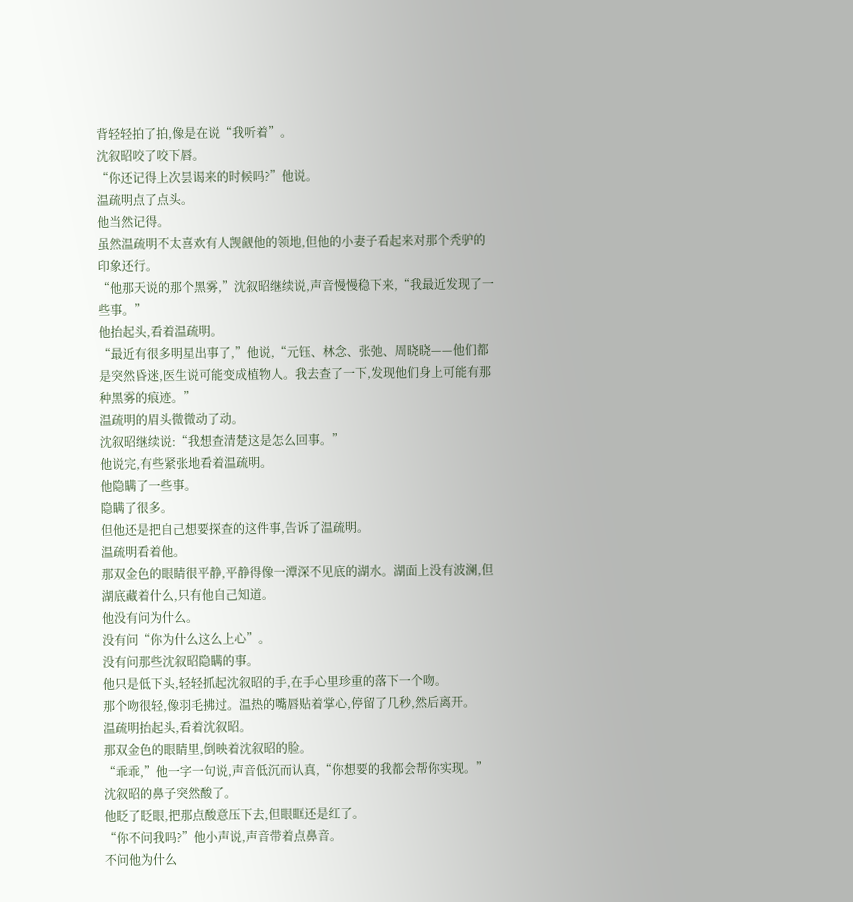背轻轻拍了拍,像是在说“我听着”。
沈叙昭咬了咬下唇。
“你还记得上次昙谒来的时候吗?”他说。
温疏明点了点头。
他当然记得。
虽然温疏明不太喜欢有人觊觎他的领地,但他的小妻子看起来对那个秃驴的印象还行。
“他那天说的那个黑雾,”沈叙昭继续说,声音慢慢稳下来,“我最近发现了一些事。”
他抬起头,看着温疏明。
“最近有很多明星出事了,”他说,“元钰、林念、张弛、周晓晓——他们都是突然昏迷,医生说可能变成植物人。我去查了一下,发现他们身上可能有那种黑雾的痕迹。”
温疏明的眉头微微动了动。
沈叙昭继续说:“我想查清楚这是怎么回事。”
他说完,有些紧张地看着温疏明。
他隐瞒了一些事。
隐瞒了很多。
但他还是把自己想要探查的这件事,告诉了温疏明。
温疏明看着他。
那双金色的眼睛很平静,平静得像一潭深不见底的湖水。湖面上没有波澜,但湖底藏着什么,只有他自己知道。
他没有问为什么。
没有问“你为什么这么上心”。
没有问那些沈叙昭隐瞒的事。
他只是低下头,轻轻抓起沈叙昭的手,在手心里珍重的落下一个吻。
那个吻很轻,像羽毛拂过。温热的嘴唇贴着掌心,停留了几秒,然后离开。
温疏明抬起头,看着沈叙昭。
那双金色的眼睛里,倒映着沈叙昭的脸。
“乖乖,”他一字一句说,声音低沉而认真,“你想要的我都会帮你实现。”
沈叙昭的鼻子突然酸了。
他眨了眨眼,把那点酸意压下去,但眼眶还是红了。
“你不问我吗?”他小声说,声音带着点鼻音。
不问他为什么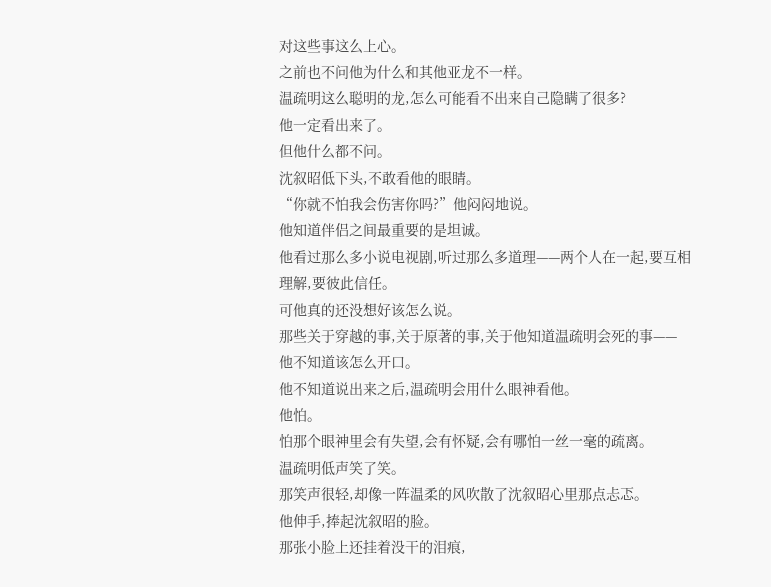对这些事这么上心。
之前也不问他为什么和其他亚龙不一样。
温疏明这么聪明的龙,怎么可能看不出来自己隐瞒了很多?
他一定看出来了。
但他什么都不问。
沈叙昭低下头,不敢看他的眼睛。
“你就不怕我会伤害你吗?”他闷闷地说。
他知道伴侣之间最重要的是坦诚。
他看过那么多小说电视剧,听过那么多道理——两个人在一起,要互相理解,要彼此信任。
可他真的还没想好该怎么说。
那些关于穿越的事,关于原著的事,关于他知道温疏明会死的事——
他不知道该怎么开口。
他不知道说出来之后,温疏明会用什么眼神看他。
他怕。
怕那个眼神里会有失望,会有怀疑,会有哪怕一丝一毫的疏离。
温疏明低声笑了笑。
那笑声很轻,却像一阵温柔的风吹散了沈叙昭心里那点忐忑。
他伸手,捧起沈叙昭的脸。
那张小脸上还挂着没干的泪痕,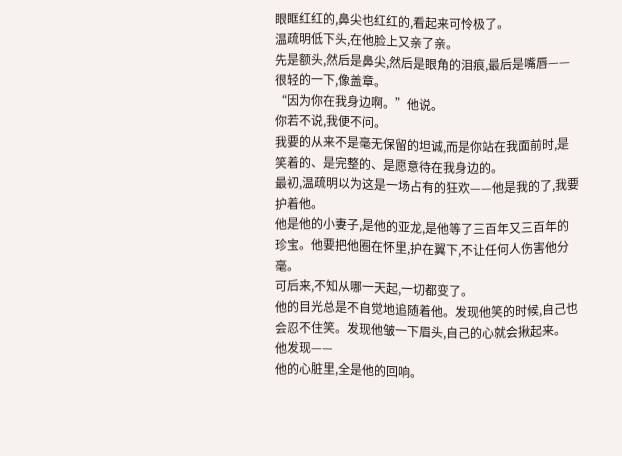眼眶红红的,鼻尖也红红的,看起来可怜极了。
温疏明低下头,在他脸上又亲了亲。
先是额头,然后是鼻尖,然后是眼角的泪痕,最后是嘴唇——很轻的一下,像盖章。
“因为你在我身边啊。”他说。
你若不说,我便不问。
我要的从来不是毫无保留的坦诚,而是你站在我面前时,是笑着的、是完整的、是愿意待在我身边的。
最初,温疏明以为这是一场占有的狂欢——他是我的了,我要护着他。
他是他的小妻子,是他的亚龙,是他等了三百年又三百年的珍宝。他要把他圈在怀里,护在翼下,不让任何人伤害他分毫。
可后来,不知从哪一天起,一切都变了。
他的目光总是不自觉地追随着他。发现他笑的时候,自己也会忍不住笑。发现他皱一下眉头,自己的心就会揪起来。
他发现——
他的心脏里,全是他的回响。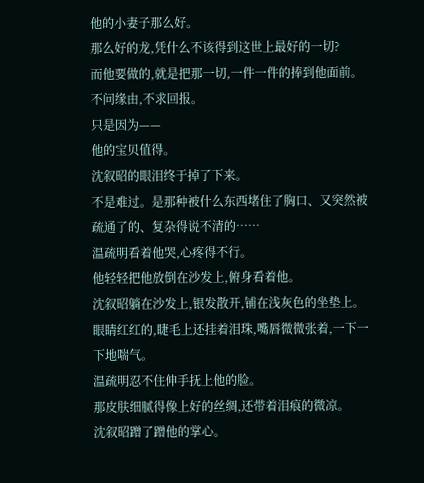他的小妻子那么好。
那么好的龙,凭什么不该得到这世上最好的一切?
而他要做的,就是把那一切,一件一件的捧到他面前。
不问缘由,不求回报。
只是因为——
他的宝贝值得。
沈叙昭的眼泪终于掉了下来。
不是难过。是那种被什么东西堵住了胸口、又突然被疏通了的、复杂得说不清的……
温疏明看着他哭,心疼得不行。
他轻轻把他放倒在沙发上,俯身看着他。
沈叙昭躺在沙发上,银发散开,铺在浅灰色的坐垫上。眼睛红红的,睫毛上还挂着泪珠,嘴唇微微张着,一下一下地喘气。
温疏明忍不住伸手抚上他的脸。
那皮肤细腻得像上好的丝绸,还带着泪痕的微凉。
沈叙昭蹭了蹭他的掌心。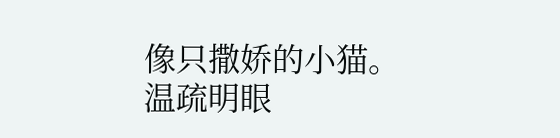像只撒娇的小猫。
温疏明眼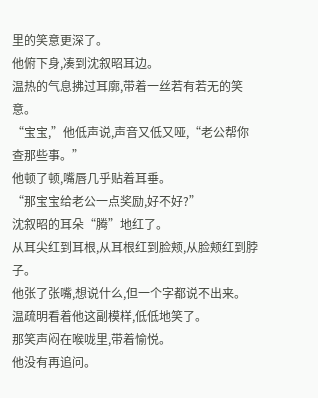里的笑意更深了。
他俯下身,凑到沈叙昭耳边。
温热的气息拂过耳廓,带着一丝若有若无的笑意。
“宝宝,”他低声说,声音又低又哑,“老公帮你查那些事。”
他顿了顿,嘴唇几乎贴着耳垂。
“那宝宝给老公一点奖励,好不好?”
沈叙昭的耳朵“腾”地红了。
从耳尖红到耳根,从耳根红到脸颊,从脸颊红到脖子。
他张了张嘴,想说什么,但一个字都说不出来。
温疏明看着他这副模样,低低地笑了。
那笑声闷在喉咙里,带着愉悦。
他没有再追问。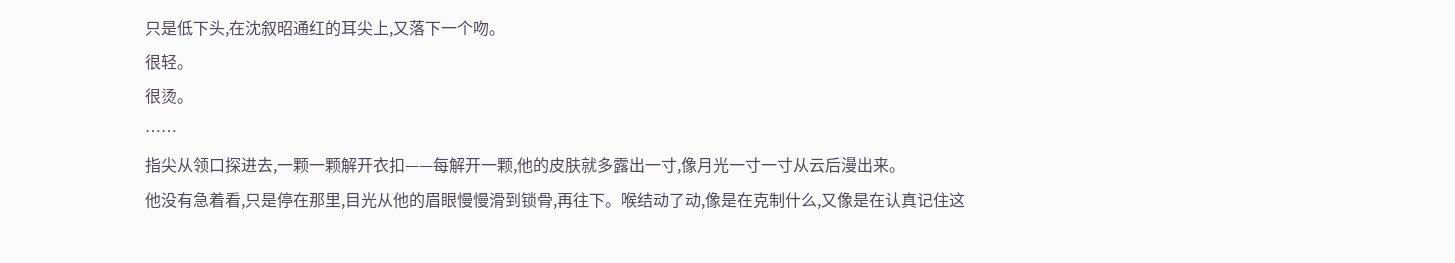只是低下头,在沈叙昭通红的耳尖上,又落下一个吻。
很轻。
很烫。
……
指尖从领口探进去,一颗一颗解开衣扣——每解开一颗,他的皮肤就多露出一寸,像月光一寸一寸从云后漫出来。
他没有急着看,只是停在那里,目光从他的眉眼慢慢滑到锁骨,再往下。喉结动了动,像是在克制什么,又像是在认真记住这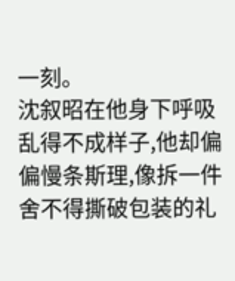一刻。
沈叙昭在他身下呼吸乱得不成样子,他却偏偏慢条斯理,像拆一件舍不得撕破包装的礼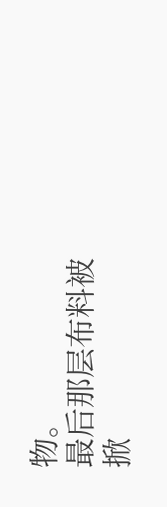物。
最后那层布料被掀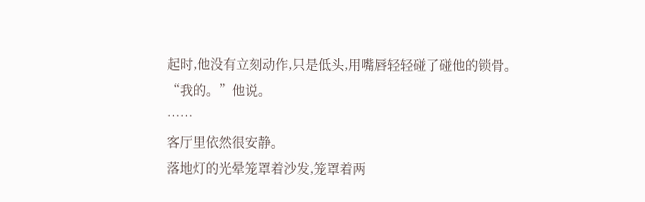起时,他没有立刻动作,只是低头,用嘴唇轻轻碰了碰他的锁骨。
“我的。”他说。
……
客厅里依然很安静。
落地灯的光晕笼罩着沙发,笼罩着两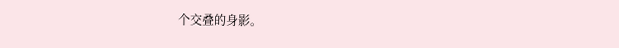个交叠的身影。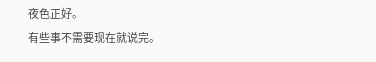夜色正好。
有些事不需要现在就说完。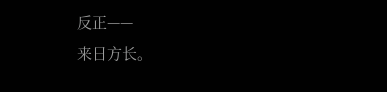反正——
来日方长。